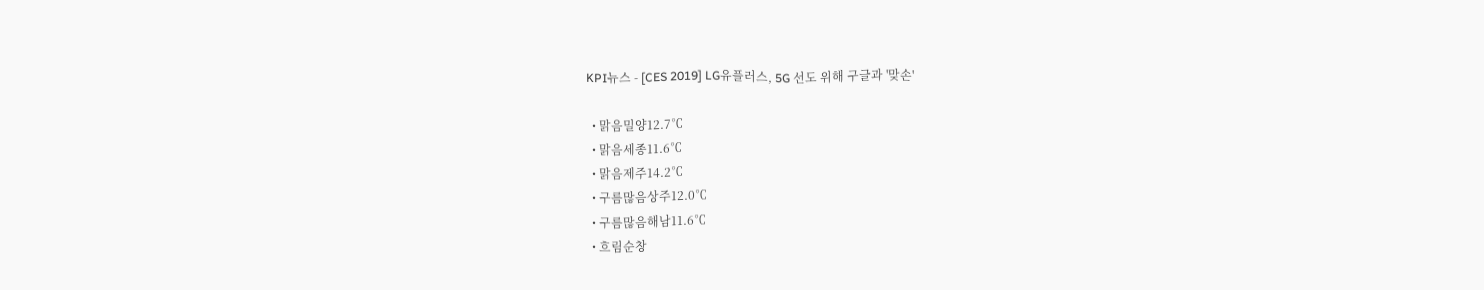KPI뉴스 - [CES 2019] LG유플러스, 5G 선도 위해 구글과 '맞손'

  • 맑음밀양12.7℃
  • 맑음세종11.6℃
  • 맑음제주14.2℃
  • 구름많음상주12.0℃
  • 구름많음해남11.6℃
  • 흐림순창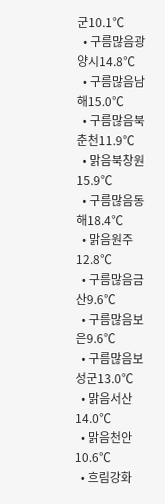군10.1℃
  • 구름많음광양시14.8℃
  • 구름많음남해15.0℃
  • 구름많음북춘천11.9℃
  • 맑음북창원15.9℃
  • 구름많음동해18.4℃
  • 맑음원주12.8℃
  • 구름많음금산9.6℃
  • 구름많음보은9.6℃
  • 구름많음보성군13.0℃
  • 맑음서산14.0℃
  • 맑음천안10.6℃
  • 흐림강화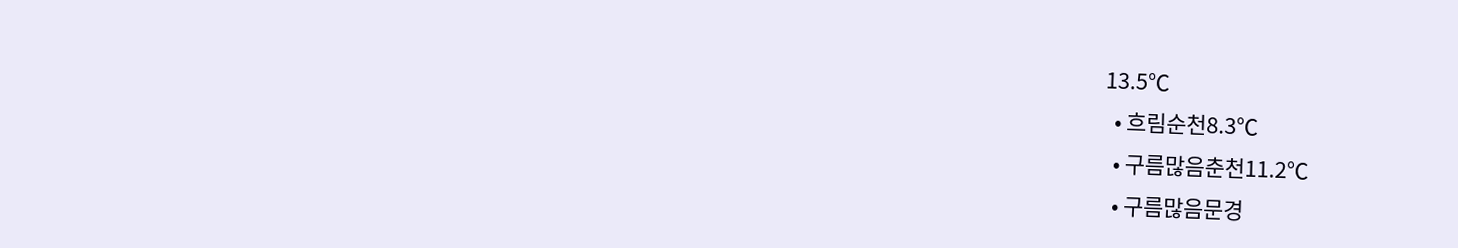13.5℃
  • 흐림순천8.3℃
  • 구름많음춘천11.2℃
  • 구름많음문경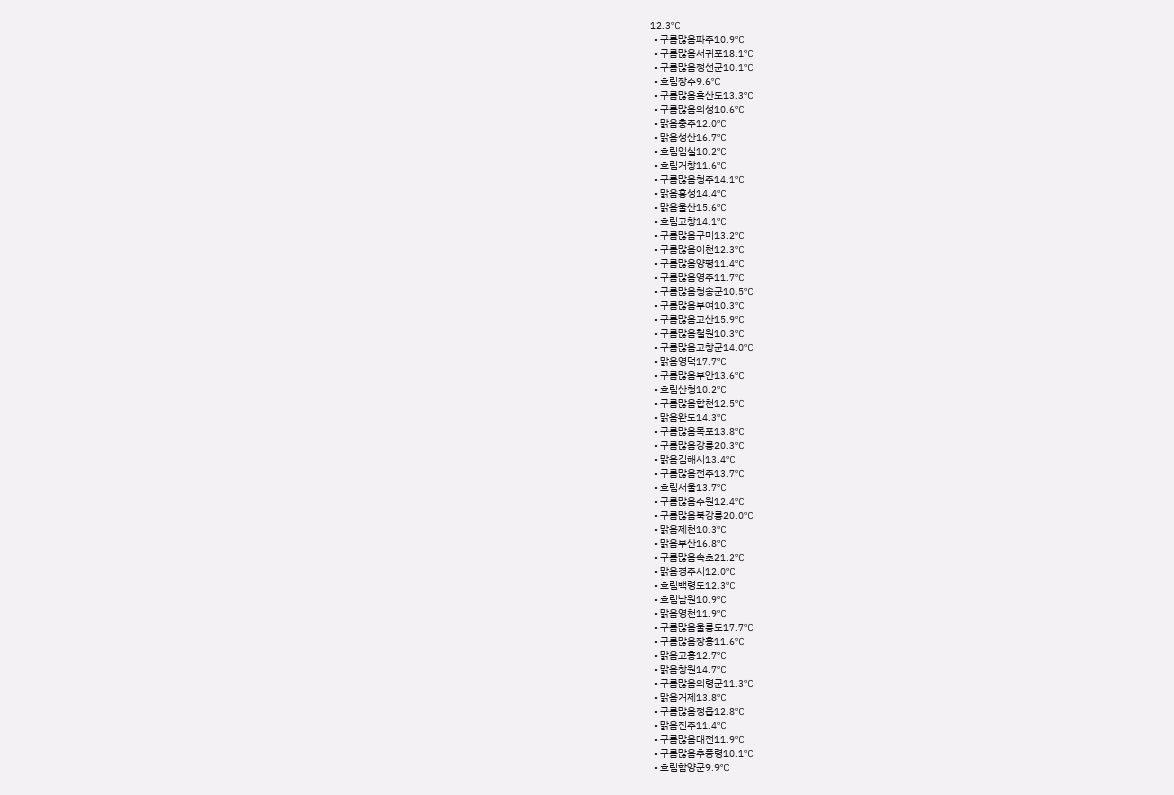12.3℃
  • 구름많음파주10.9℃
  • 구름많음서귀포18.1℃
  • 구름많음정선군10.1℃
  • 흐림장수9.6℃
  • 구름많음흑산도13.3℃
  • 구름많음의성10.6℃
  • 맑음충주12.0℃
  • 맑음성산16.7℃
  • 흐림임실10.2℃
  • 흐림거창11.6℃
  • 구름많음청주14.1℃
  • 맑음홍성14.4℃
  • 맑음울산15.6℃
  • 흐림고창14.1℃
  • 구름많음구미13.2℃
  • 구름많음이천12.3℃
  • 구름많음양평11.4℃
  • 구름많음영주11.7℃
  • 구름많음청송군10.5℃
  • 구름많음부여10.3℃
  • 구름많음고산15.9℃
  • 구름많음철원10.3℃
  • 구름많음고창군14.0℃
  • 맑음영덕17.7℃
  • 구름많음부안13.6℃
  • 흐림산청10.2℃
  • 구름많음합천12.5℃
  • 맑음완도14.3℃
  • 구름많음목포13.8℃
  • 구름많음강릉20.3℃
  • 맑음김해시13.4℃
  • 구름많음전주13.7℃
  • 흐림서울13.7℃
  • 구름많음수원12.4℃
  • 구름많음북강릉20.0℃
  • 맑음제천10.3℃
  • 맑음부산16.8℃
  • 구름많음속초21.2℃
  • 맑음경주시12.0℃
  • 흐림백령도12.3℃
  • 흐림남원10.9℃
  • 맑음영천11.9℃
  • 구름많음울릉도17.7℃
  • 구름많음장흥11.6℃
  • 맑음고흥12.7℃
  • 맑음창원14.7℃
  • 구름많음의령군11.3℃
  • 맑음거제13.8℃
  • 구름많음정읍12.8℃
  • 맑음진주11.4℃
  • 구름많음대전11.9℃
  • 구름많음추풍령10.1℃
  • 흐림함양군9.9℃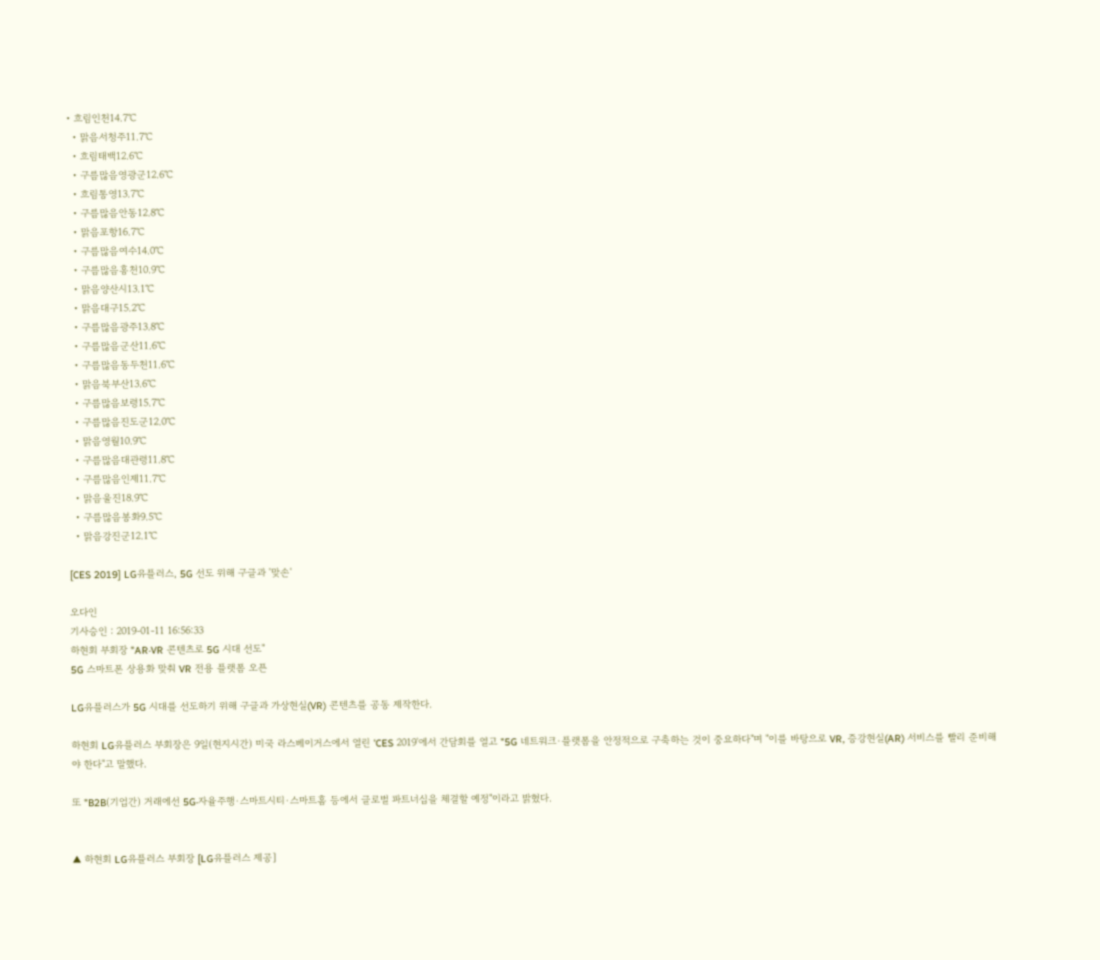• 흐림인천14.7℃
  • 맑음서청주11.7℃
  • 흐림태백12.6℃
  • 구름많음영광군12.6℃
  • 흐림통영13.7℃
  • 구름많음안동12.8℃
  • 맑음포항16.7℃
  • 구름많음여수14.0℃
  • 구름많음홍천10.9℃
  • 맑음양산시13.1℃
  • 맑음대구15.2℃
  • 구름많음광주13.8℃
  • 구름많음군산11.6℃
  • 구름많음동두천11.6℃
  • 맑음북부산13.6℃
  • 구름많음보령15.7℃
  • 구름많음진도군12.0℃
  • 맑음영월10.9℃
  • 구름많음대관령11.8℃
  • 구름많음인제11.7℃
  • 맑음울진18.9℃
  • 구름많음봉화9.5℃
  • 맑음강진군12.1℃

[CES 2019] LG유플러스, 5G 선도 위해 구글과 '맞손'

오다인
기사승인 : 2019-01-11 16:56:33
하현회 부회장 "AR·VR 콘텐츠로 5G 시대 선도"
5G 스마트폰 상용화 맞춰 VR 전용 플랫폼 오픈

LG유플러스가 5G 시대를 선도하기 위해 구글과 가상현실(VR) 콘텐츠를 공동 제작한다.

하현회 LG유플러스 부회장은 9일(현지시간) 미국 라스베이거스에서 열린 'CES 2019'에서 간담회를 열고 "5G 네트워크·플랫폼을 안정적으로 구축하는 것이 중요하다"며 "이를 바탕으로 VR, 증강현실(AR) 서비스를 빨리 준비해야 한다"고 말했다.

또 "B2B(기업간) 거래에선 5G·자율주행·스마트시티·스마트홈 등에서 글로벌 파트너십을 체결할 예정"이라고 밝혔다.


▲ 하현회 LG유플러스 부회장 [LG유플러스 제공]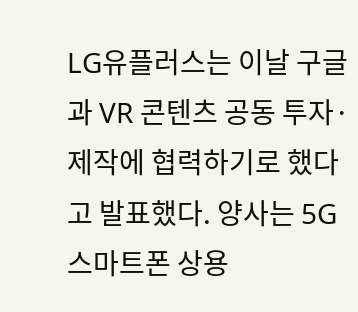LG유플러스는 이날 구글과 VR 콘텐츠 공동 투자·제작에 협력하기로 했다고 발표했다. 양사는 5G 스마트폰 상용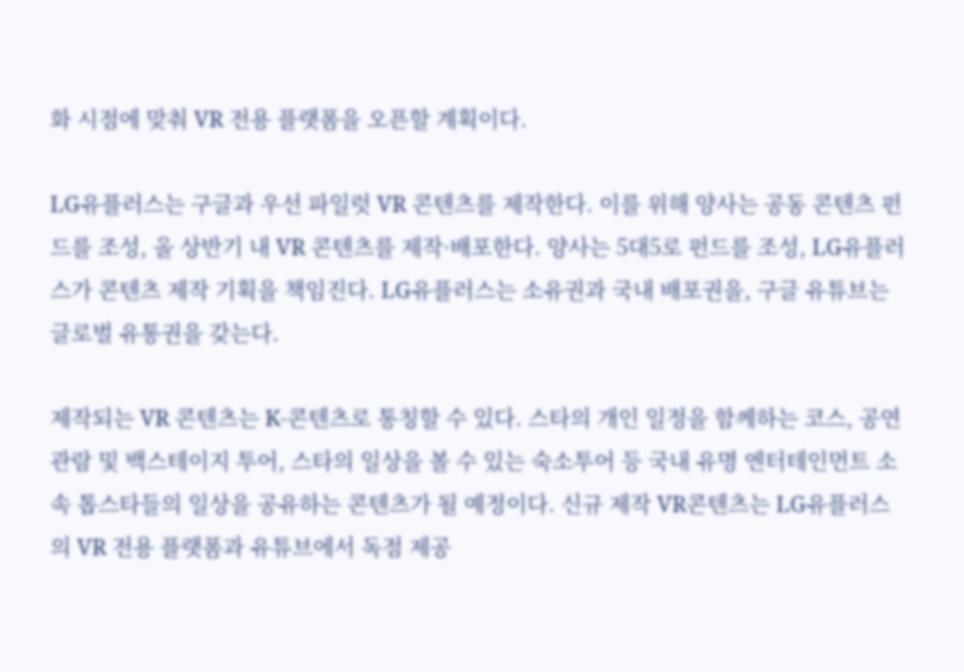화 시점에 맞춰 VR 전용 플랫폼을 오픈할 계획이다.

LG유플러스는 구글과 우선 파일럿 VR 콘텐츠를 제작한다. 이를 위해 양사는 공동 콘텐츠 펀드를 조성, 올 상반기 내 VR 콘텐츠를 제작·배포한다. 양사는 5대5로 펀드를 조성, LG유플러스가 콘텐츠 제작 기획을 책임진다. LG유플러스는 소유권과 국내 배포권을, 구글 유튜브는 글로벌 유통권을 갖는다.

제작되는 VR 콘텐츠는 K-콘텐츠로 통칭할 수 있다. 스타의 개인 일정을 함께하는 코스, 공연관람 및 백스테이지 투어, 스타의 일상을 볼 수 있는 숙소투어 등 국내 유명 엔터테인먼트 소속 톱스타들의 일상을 공유하는 콘텐츠가 될 예정이다. 신규 제작 VR콘텐츠는 LG유플러스의 VR 전용 플랫폼과 유튜브에서 독점 제공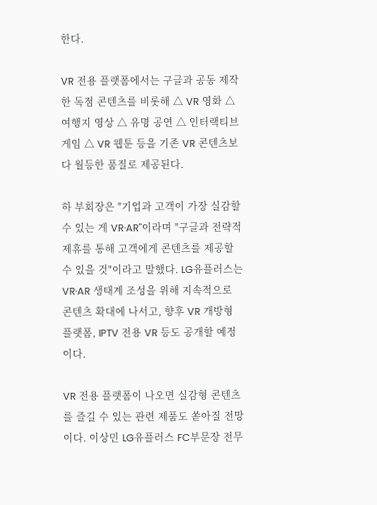한다.

VR 전용 플랫폼에서는 구글과 공동 제작한 독점 콘텐츠를 비롯해 △ VR 영화 △ 여행지 영상 △ 유명 공연 △ 인터랙티브 게임 △ VR 웹툰 등을 기존 VR 콘텐츠보다 월등한 품질로 제공된다.

하 부회장은 "기업과 고객이 가장 실감할 수 있는 게 VR·AR"이라며 "구글과 전략적 제휴를 통해 고객에게 콘텐츠를 제공할 수 있을 것"이라고 말했다. LG유플러스는 VR·AR 생태계 조성을 위해 지속적으로 콘텐츠 확대에 나서고, 향후 VR 개방형 플랫폼, IPTV 전용 VR 등도 공개할 예정이다.

VR 전용 플랫폼이 나오면 실감형 콘텐츠를 즐길 수 있는 관련 제품도 쏟아질 전망이다. 이상민 LG유플러스 FC부문장 전무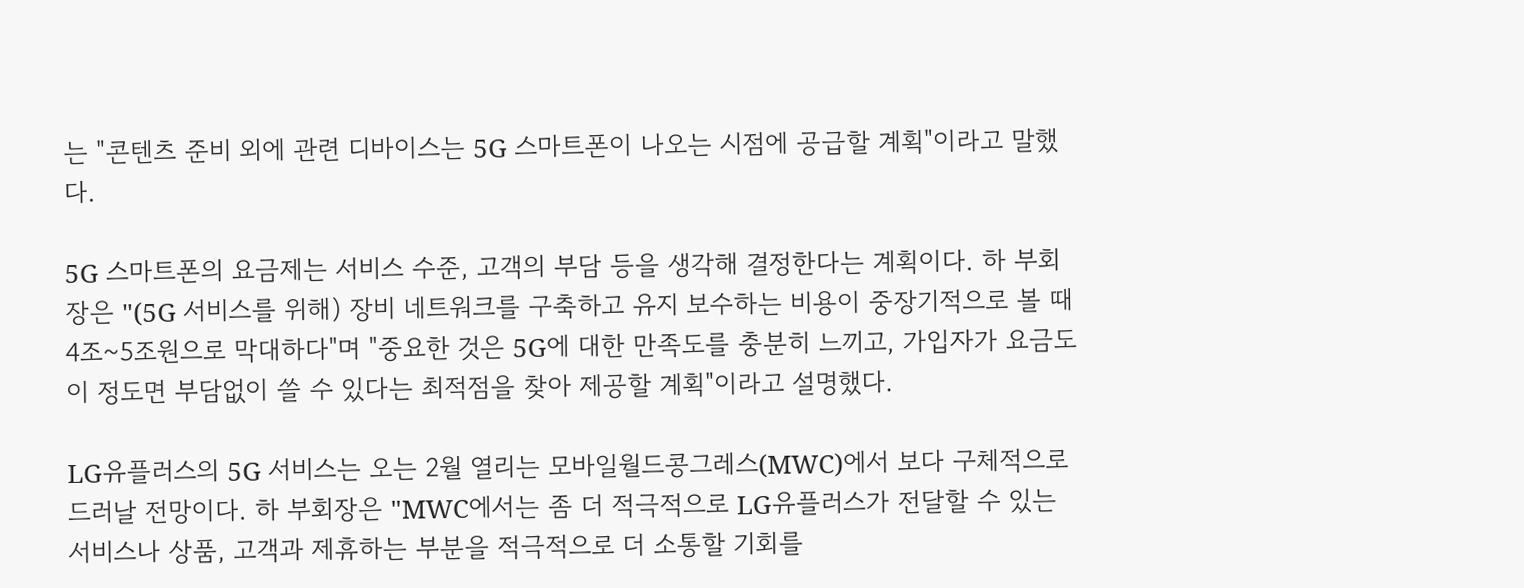는 "콘텐츠 준비 외에 관련 디바이스는 5G 스마트폰이 나오는 시점에 공급할 계획"이라고 말했다.

5G 스마트폰의 요금제는 서비스 수준, 고객의 부담 등을 생각해 결정한다는 계획이다. 하 부회장은 "(5G 서비스를 위해) 장비 네트워크를 구축하고 유지 보수하는 비용이 중장기적으로 볼 때 4조~5조원으로 막대하다"며 "중요한 것은 5G에 대한 만족도를 충분히 느끼고, 가입자가 요금도 이 정도면 부담없이 쓸 수 있다는 최적점을 찾아 제공할 계획"이라고 설명했다.

LG유플러스의 5G 서비스는 오는 2월 열리는 모바일월드콩그레스(MWC)에서 보다 구체적으로 드러날 전망이다. 하 부회장은 "MWC에서는 좀 더 적극적으로 LG유플러스가 전달할 수 있는 서비스나 상품, 고객과 제휴하는 부분을 적극적으로 더 소통할 기회를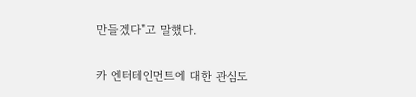만들겠다"고 말했다.

카 엔터테인먼트에 대한 관심도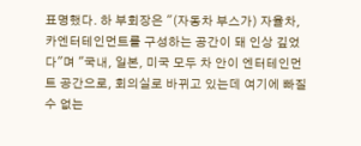표명했다. 하 부회장은 "(자동차 부스가) 자율차, 카엔터테인먼트를 구성하는 공간이 돼 인상 깊었다"며 "국내, 일본, 미국 모두 차 안이 엔터테인먼트 공간으로, 회의실로 바뀌고 있는데 여기에 빠질 수 없는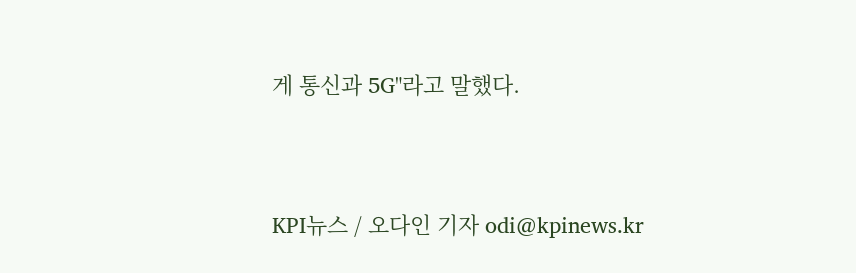게 통신과 5G"라고 말했다.



KPI뉴스 / 오다인 기자 odi@kpinews.kr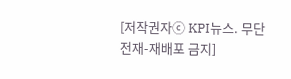[저작권자ⓒ KPI뉴스. 무단전재-재배포 금지]